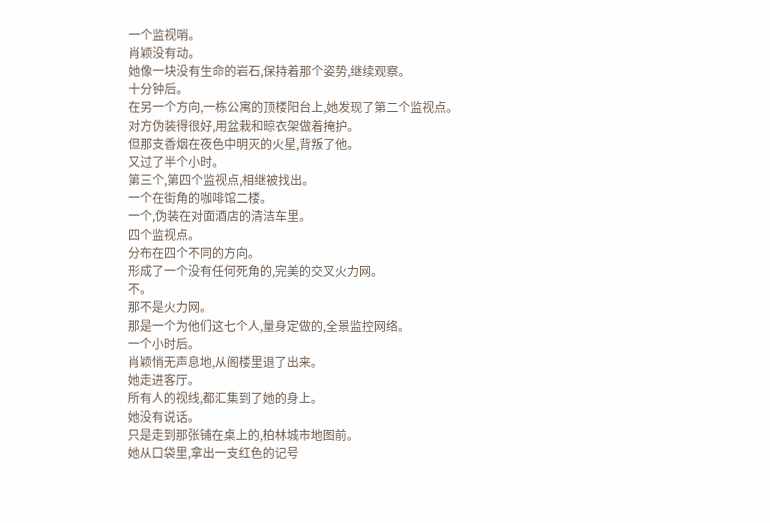一个监视哨。
肖颖没有动。
她像一块没有生命的岩石,保持着那个姿势,继续观察。
十分钟后。
在另一个方向,一栋公寓的顶楼阳台上,她发现了第二个监视点。
对方伪装得很好,用盆栽和晾衣架做着掩护。
但那支香烟在夜色中明灭的火星,背叛了他。
又过了半个小时。
第三个,第四个监视点,相继被找出。
一个在街角的咖啡馆二楼。
一个,伪装在对面酒店的清洁车里。
四个监视点。
分布在四个不同的方向。
形成了一个没有任何死角的,完美的交叉火力网。
不。
那不是火力网。
那是一个为他们这七个人,量身定做的,全景监控网络。
一个小时后。
肖颖悄无声息地,从阁楼里退了出来。
她走进客厅。
所有人的视线,都汇集到了她的身上。
她没有说话。
只是走到那张铺在桌上的,柏林城市地图前。
她从口袋里,拿出一支红色的记号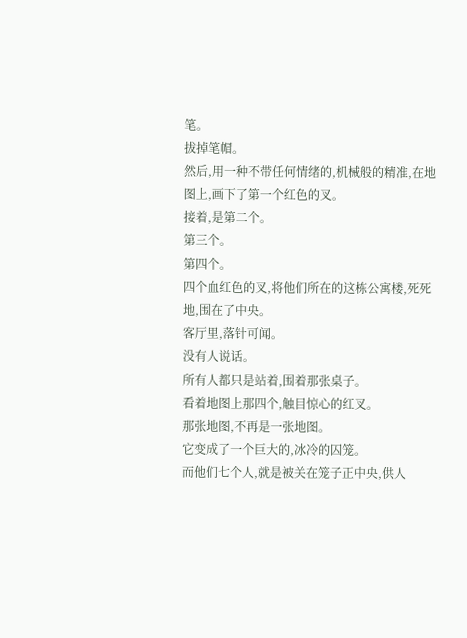笔。
拔掉笔帽。
然后,用一种不带任何情绪的,机械般的精准,在地图上,画下了第一个红色的叉。
接着,是第二个。
第三个。
第四个。
四个血红色的叉,将他们所在的这栋公寓楼,死死地,围在了中央。
客厅里,落针可闻。
没有人说话。
所有人都只是站着,围着那张桌子。
看着地图上那四个,触目惊心的红叉。
那张地图,不再是一张地图。
它变成了一个巨大的,冰冷的囚笼。
而他们七个人,就是被关在笼子正中央,供人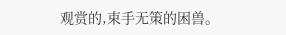观赏的,束手无策的困兽。